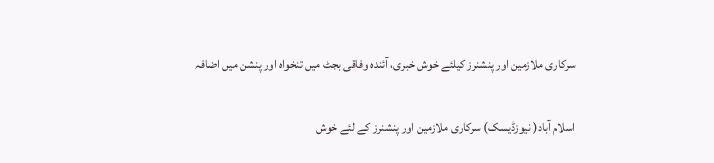سرکاری ملازمین اور پنشنرز کیلئے خوش خبری، آئندہ وفاقی بجٹ میں تنخواہ اور پنشن میں اضافہ

اسلام آباد( نیوزڈیسک) سرکاری ملازمین اور پنشنرز کے لئے خوش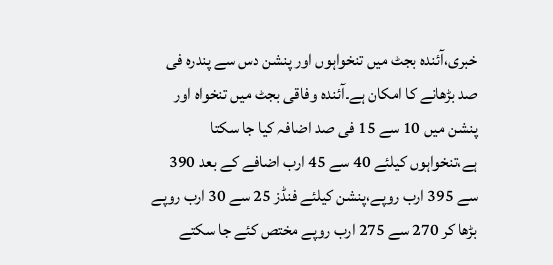خبری،آئندہ بجٹ میں تنخواہوں اور پنشن دس سے پندرہ فی صد بڑھانے کا امکان ہے۔آئندہ وفاقی بجٹ میں تنخواہ اور پنشن میں 10 سے 15 فی صد اضافہ کیا جا سکتا ہے،تنخواہوں کیلئے 40 سے 45 ارب اضافے کے بعد 390 سے 395 ارب روپے،پنشن کیلئے فنڈز 25 سے 30 ارب روپے بڑھا کر 270 سے 275 ارب روپے مختص کئے جا سکتے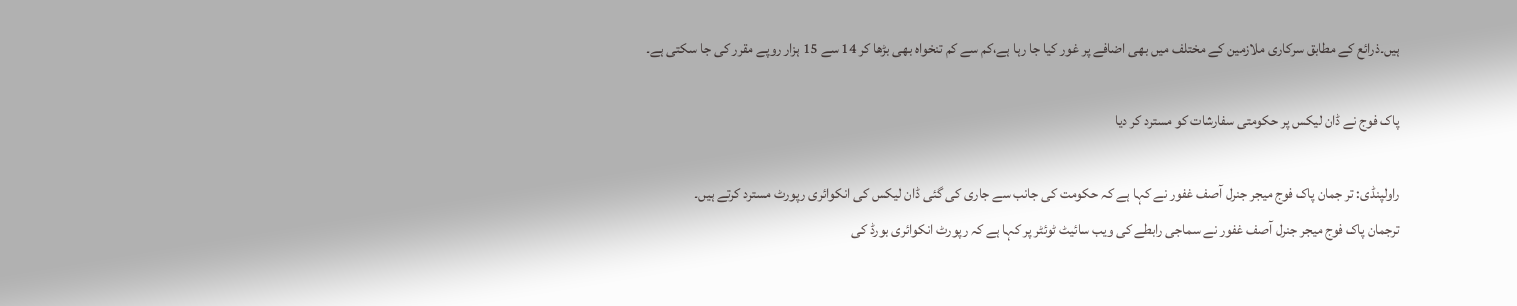ہیں۔ذرائع کے مطابق سرکاری ملازمین کے مختلف میں بھی اضافے پر غور کیا جا رہا ہے،کم سے کم تنخواہ بھی بڑھا کر 14 سے 15 ہزار روپے مقرر کی جا سکتی ہے۔

پاک فوج نے ڈان لیکس پر حکومتی سفارشات کو مسترد کر دیا

راولپنڈی: تر جمان پاک فوج میجر جنرل آصف غفور نے کہا ہے کہ حکومت کی جانب سے جاری کی گئی ڈان لیکس کی انکوائری رپورٹ مسترد کرتے ہیں۔
ترجمان پاک فوج میجر جنرل آصف غفور نے سماجی رابطے کی ویب سائیٹ ٹوئٹر پر کہا ہے کہ رپورٹ انکوائری بورڈ کی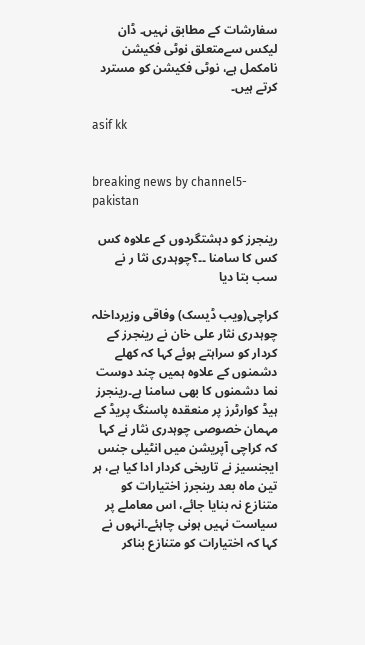سفارشات کے مطابق نہیں۔ ڈان لیکس سےمتعلق نوٹی فکیشن نامکمل ہے، نوٹی فکیشن کو مسترد کرتے ہیں۔

asif kk


breaking news by channel5-pakistan

رینجرز کو دہشتگردوں کے علاوہ کس کس کا سامنا ۔۔؟چوہدری نثا ر نے سب بتا دیا

کراچی(ویب ڈیسک) وفاقی وزیرداخلہ چوہدری نثار علی خان نے رینجرز کے کردار کو سراہتے ہوئے کہا کہ کھلے دشمنوں کے علاوہ ہمیں چند دوست نما دشمنوں کا بھی سامنا ہے۔رینجرز ہیڈ کوارٹرز پر منعقدہ پاسنگ پریڈ کے مہمان خصوصی چوہدری نثار نے کہا کہ کراچی آپریشن میں انٹیلی جنس ایجنسیز نے تاریخی کردار ادا کیا ہے، ہر تین ماہ بعد رینجرز اختیارات کو متنازع نہ بنایا جائے، اس معاملے پر سیاست نہیں ہونی چاہئے۔انہوں نے کہا کہ اختیارات کو متنازع بناکر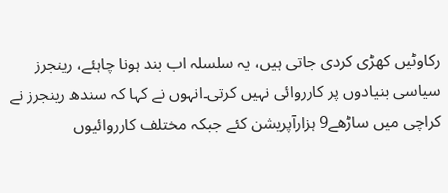رکاوٹیں کھڑی کردی جاتی ہیں، یہ سلسلہ اب بند ہونا چاہئے، رینجرز سیاسی بنیادوں پر کارروائی نہیں کرتی۔انہوں نے کہا کہ سندھ رینجرز نے کراچی میں ساڑھے9 ہزارآپریشن کئے جبکہ مختلف کارروائیوں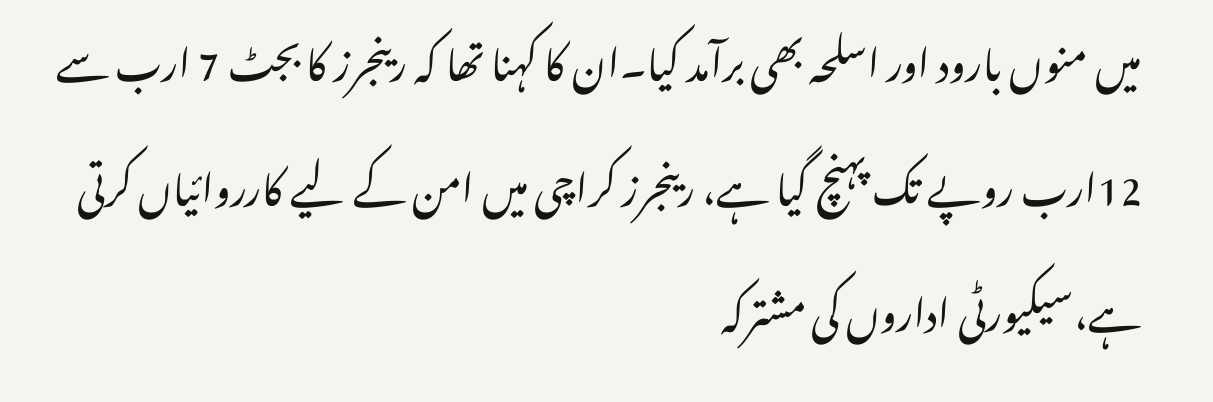میں منوں بارود اور اسلحہ بھی برآمد کیا۔ان کا کہنا تھا کہ رینجرز کا بجٹ 7 ارب سے 12ارب روپے تک پہنچ گیا ہے، رینجرز کراچی میں امن کے لیے کارروائیاں کرتی ہے،سیکیورٹی اداروں کی مشترکہ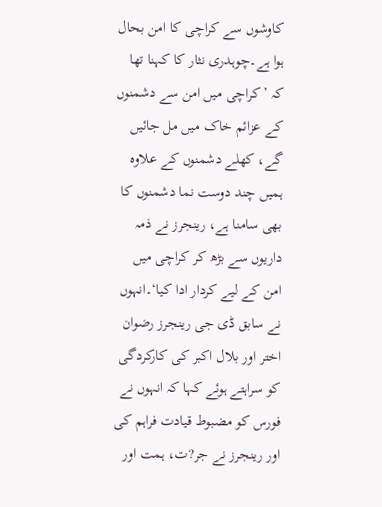کاوشوں سے کراچی کا امن بحال ہوا ہے۔چوہدری نثار کا کہنا تھا کہ ’کراچی میں امن سے دشمنوں کے عزائم خاک میں مل جائیں گے، کھلے دشمنوں کے علاوہ ہمیں چند دوست نما دشمنوں کا بھی سامنا ہے، رینجرز نے ذمہ داریوں سے بڑھ کر کراچی میں امن کے لیے کردار ادا کیا‘۔انہوں نے سابق ڈی جی رینجرز رضوان اختر اور بلال اکبر کی کارکردگی کو سراہتے ہوئے کہا کہ انہوں نے فورس کو مضبوط قیادت فراہم کی اور رینجرز نے جر?ت، ہمت اور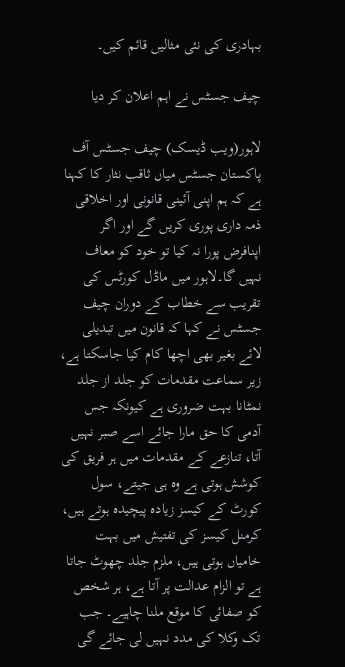بہادری کی نئی مثالیں قائم کیں۔

چیف جسٹس نے اہم اعلان کر دیا

لاہور(ویب ڈیسک) چیف جسٹس آف پاکستان جسٹس میاں ثاقب نثار کا کہنا ہے کہ ہم اپنی آئینی قانونی اور اخلاقی ذمہ داری پوری کریں گے اور اگر اپنافرض پورا نہ کیا تو خود کو معاف نہیں گا۔لاہور میں ماڈل کورٹس کی تقریب سے خطاب کے دوران چیف جسٹس نے کہا کہ قانون میں تبدیلی لائے بغیر بھی اچھا کام کیا جاسکتا ہے، زیر سماعت مقدمات کو جلد از جلد نمٹانا بہت ضروری ہے کیونکہ جس آدمی کا حق مارا جائے اسے صبر نہیں آتا، تنازعے کے مقدمات میں ہر فریق کی کوشش ہوتی ہے وہ ہی جیتے، سول کورٹ کے کیسز زیادہ پیچیدہ ہوتے ہیں، کرمنل کیسز کی تفتیش میں بہت خامیاں ہوتی ہیں، ملزم جلد چھوٹ جاتا ہے تو الزام عدالت پر آتا ہے، ہر شخص کو صفائی کا موقع ملنا چاہیے۔ جب تک وکلا کی مدد نہیں لی جائے گی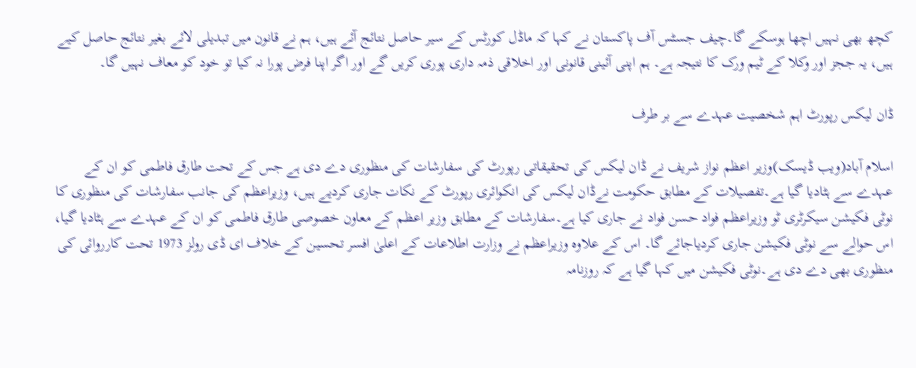کچھ بھی نہیں اچھا ہوسکے گا۔چیف جسٹس آف پاکستان نے کہا کہ ماڈل کورٹس کے سیر حاصل نتائج آئے ہیں، ہم نے قانون میں تبدیلی لائے بغیر نتائج حاصل کیے ہیں، یہ ججز اور وکلا کے ٹیم ورک کا نتیجہ ہے۔ ہم اپنی آئینی قانونی اور اخلاقی ذمہ داری پوری کریں گے اور اگر اپنا فرض پورا نہ کیا تو خود کو معاف نہیں گا۔

ڈان لیکس رپورٹ اہم شخصیت عہدے سے بر طرف

اسلام آباد(ویب ڈیسک)وزیر اعظم نواز شریف نے ڈان لیکس کی تحقیقاتی رپورٹ کی سفارشات کی منظوری دے دی ہے جس کے تحت طارق فاطمی کو ان کے عہدے سے ہٹادیا گیا ہے۔تفصیلات کے مطابق حکومت نےڈان لیکس کی انکوائری رپورٹ کے نکات جاری کردیے ہیں، وزیراعظم کی جانب سفارشات کی منظوری کا نوٹی فکیشن سیکرٹری ٹو وزیراعظم فواد حسن فواد نے جاری کیا ہے۔سفارشات کے مطابق وزیر اعظم کے معاون خصوصی طارق فاطمی کو ان کے عہدے سے ہٹادیا گیا، اس حوالے سے نوٹی فکیشن جاری کردیاجائے گا۔ اس کے علاوہ وزیراعظم نے وزارت اطلاعات کے اعلیٰ افسر تحسین کے خلاف ای ڈی رولز 1973 تحت کارروائی کی منظوری بھی دے دی ہے۔نوٹی فکیشن میں کہا گیا ہے کہ روزنامہ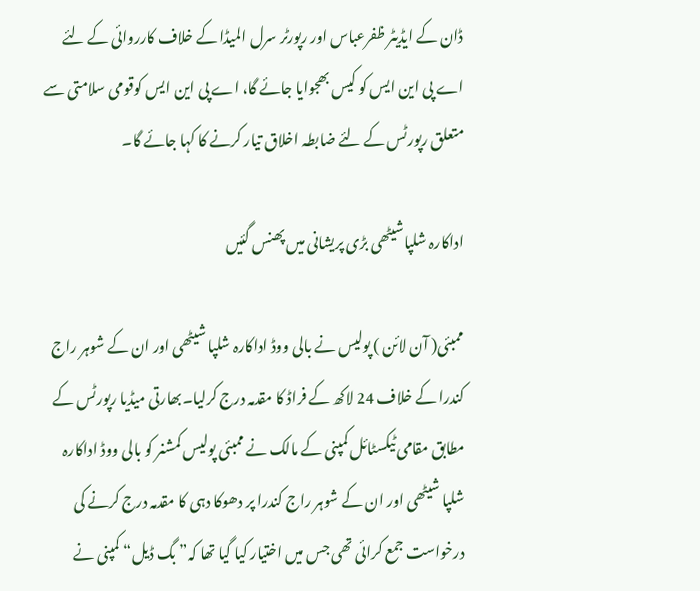ڈان کے ایڈیٹر ظفرعباس اور رپورٹر سرل المیڈا کے خلاف کارروائی کے لئے اے پی این ایس کو کیس بھجوایا جائے گا، اے پی این ایس کوقومی سلامتی سے متعلق رپورٹس کے لئے ضابطہ اخلاق تیار کرنے کا کہا جائے گا۔

اداکارہ شلپاشیٹھی بڑی پریشانی میں پھنس گئیں

ممبئی( آن لائن ) پولیس نے بالی ووڈ اداکارہ شلپا شیٹھی اور ان کے شوہر راج کندرا کے خلاف 24 لاکھ کے فراڈ کا مقدمہ درج کرلیا۔بھارتی میڈیا رپورٹس کے مطابق مقامی ٹیکسٹائل کمپنی کے مالک نے ممبئی پولیس کمشنر کو بالی ووڈ اداکارہ شلپا شیٹھی اور ان کے شوہر راج کندرا پر دھوکا دہی کا مقدمہ درج کرنے کی درخواست جمع کرائی تھی جس میں اختیار کیا گیا تھا کہ” بگ ڈیل“ کمپنی نے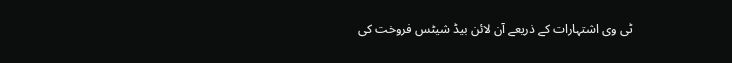ٹی وی اشتہارات کے ذریعے آن لائن بیڈ شیٹس فروخت کی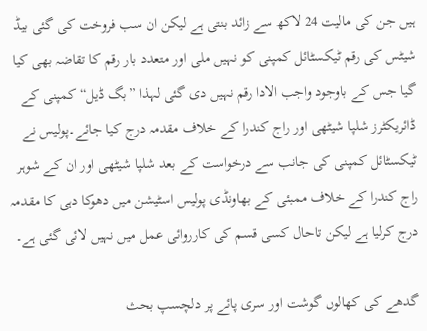ہیں جن کی مالیت 24 لاکھ سے زائد بنتی ہے لیکن ان سب فروخت کی گئی بیڈ شیٹس کی رقم ٹیکسٹائل کمپنی کو نہیں ملی اور متعدد بار رقم کا تقاضہ بھی کیا گیا جس کے باوجود واجب الادا رقم نہیں دی گئی لہذا ”بگ ڈیل“ کمپنی کے ڈائریکٹرز شلپا شیٹھی اور راج کندرا کے خلاف مقدمہ درج کیا جائے۔پولیس نے ٹیکسٹائل کمپنی کی جانب سے درخواست کے بعد شلپا شیٹھی اور ان کے شوہر راج کندرا کے خلاف ممبئی کے بھاونڈی پولیس اسٹیشن میں دھوکا دہی کا مقدمہ درج کرلیا ہے لیکن تاحال کسی قسم کی کارروائی عمل میں نہیں لائی گئی ہے۔

گدھے کی کھالوں گوشت اور سری پائے پر دلچسپ بحث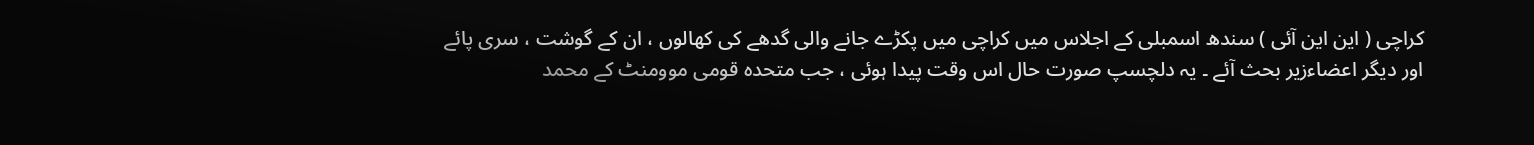کراچی ( این این آئی ) سندھ اسمبلی کے اجلاس میں کراچی میں پکڑے جانے والی گدھے کی کھالوں ، ان کے گوشت ، سری پائے اور دیگر اعضاءزیر بحث آئے ۔ یہ دلچسپ صورت حال اس وقت پیدا ہوئی ، جب متحدہ قومی موومنٹ کے محمد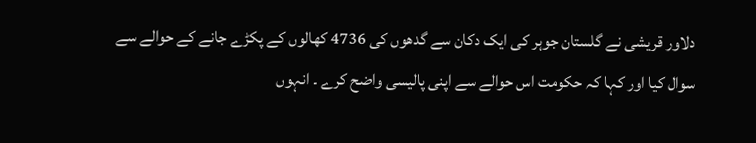دلاور قریشی نے گلستان جوہر کی ایک دکان سے گدھوں کی 4736 کھالوں کے پکڑے جانے کے حوالے سے سوال کیا اور کہا کہ حکومت اس حوالے سے اپنی پالیسی واضح کرے ۔ انہوں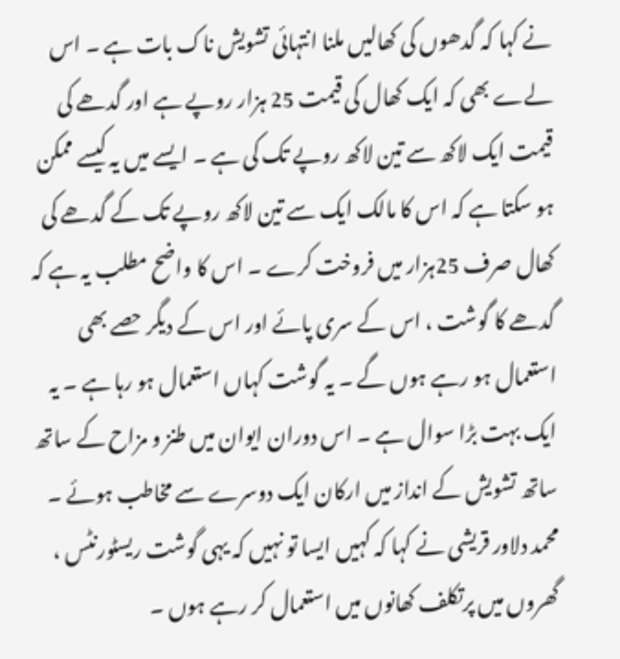نے کہا کہ گدھوں کی کھالیں ملنا انتہائی تشویش ناک بات ہے ۔ اس لےے بھی کہ ایک کھال کی قیمت 25 ہزار روپے ہے اور گدھے کی قیمت ایک لاکھ سے تین لاکھ روپے تک کی ہے ۔ ایسے میں یہ کیسے ممکن ہو سکتا ہے کہ اس کا مالک ایک سے تین لاکھ روپے تک کے گدھے کی کھال صرف 25ہزار میں فروخت کرے ۔ اس کا واضح مطلب یہ ہے کہ گدھے کا گوشت ، اس کے سری پائے اور اس کے دیگر حصے بھی استعمال ہو رہے ہوں گے ۔ یہ گوشت کہاں استعمال ہو رہا ہے ۔ یہ ایک بہت بڑا سوال ہے ۔ اس دوران ایوان میں طنز و مزاح کے ساتھ ساتھ تشویش کے انداز میں ارکان ایک دوسرے سے مخاطب ہوئے ۔ محمد دلاور قریشی نے کہا کہ کہیں ایسا تو نہیں کہ یہی گوشت ریسٹورنٹس ، گھروں میں پرتکلف کھانوں میں استعمال کر رہے ہوں ۔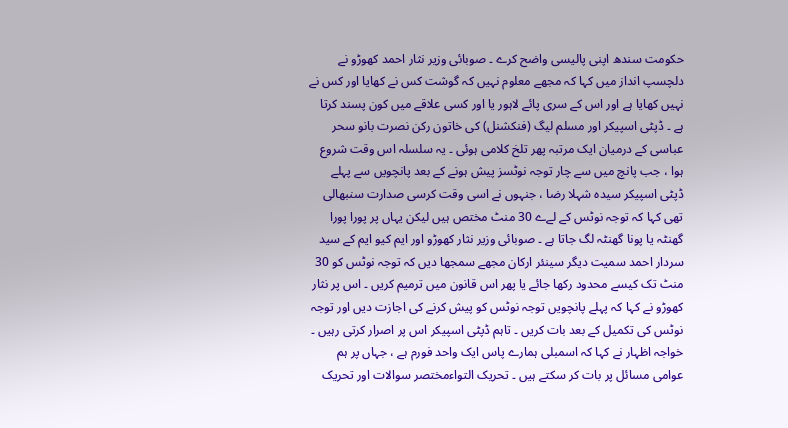حکومت سندھ اپنی پالیسی واضح کرے ۔ صوبائی وزیر نثار احمد کھوڑو نے دلچسپ انداز میں کہا کہ مجھے معلوم نہیں کہ گوشت کس نے کھایا اور کس نے نہیں کھایا ہے اور اس کے سری پائے لاہور یا اور کسی علاقے میں کون پسند کرتا ہے ۔ ڈپٹی اسپیکر اور مسلم لیگ (فنکشنل) کی خاتون رکن نصرت بانو سحر عباسی کے درمیان ایک مرتبہ پھر تلخ کلامی ہوئی ۔ یہ سلسلہ اس وقت شروع ہوا ، جب پانچ میں سے چار توجہ نوٹسز پیش ہونے کے بعد پانچویں سے پہلے ڈپٹی اسپیکر سیدہ شہلا رضا ، جنہوں نے اسی وقت کرسی صدارت سنبھالی تھی کہا کہ توجہ نوٹس کے لےے 30 منٹ مختص ہیں لیکن یہاں پر پورا پورا گھنٹہ یا پونا گھنٹہ لگ جاتا ہے ۔ صوبائی وزیر نثار کھوڑو اور ایم کیو ایم کے سید سردار احمد سمیت دیگر سینئر ارکان مجھے سمجھا دیں کہ توجہ نوٹس کو 30 منٹ تک کیسے محدود رکھا جائے یا پھر اس قانون میں ترمیم کریں ۔ اس پر نثار کھوڑو نے کہا کہ پہلے پانچویں توجہ نوٹس کو پیش کرنے کی اجازت دیں اور توجہ نوٹس کی تکمیل کے بعد بات کریں ۔ تاہم ڈپٹی اسپیکر اس پر اصرار کرتی رہیں ۔ خواجہ اظہار نے کہا کہ اسمبلی ہمارے پاس ایک واحد فورم ہے ، جہاں پر ہم عوامی مسائل پر بات کر سکتے ہیں ۔ تحریک التواءمختصر سوالات اور تحریک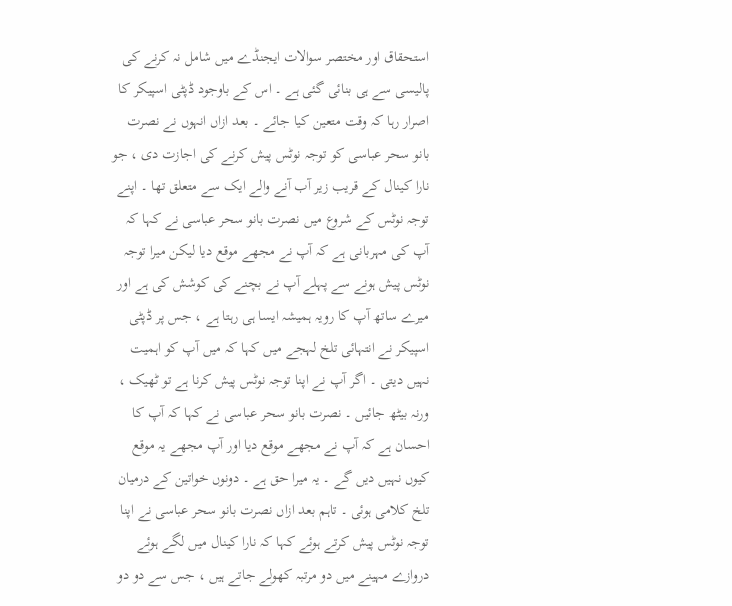استحقاق اور مختصر سوالات ایجنڈے میں شامل نہ کرنے کی پالیسی سے ہی بنائی گئی ہے ۔ اس کے باوجود ڈپٹی اسپیکر کا اصرار رہا کہ وقت متعین کیا جائے ۔ بعد ازاں انہوں نے نصرت بانو سحر عباسی کو توجہ نوٹس پیش کرنے کی اجازت دی ، جو نارا کینال کے قریب زیر آب آنے والے ایک سے متعلق تھا ۔ اپنے توجہ نوٹس کے شروع میں نصرت بانو سحر عباسی نے کہا کہ آپ کی مہربانی ہے کہ آپ نے مجھے موقع دیا لیکن میرا توجہ نوٹس پیش ہونے سے پہلے آپ نے بچنے کی کوشش کی ہے اور میرے ساتھ آپ کا رویہ ہمیشہ ایسا ہی رہتا ہے ، جس پر ڈپٹی اسپیکر نے انتہائی تلخ لہجے میں کہا کہ میں آپ کو اہمیت نہیں دیتی ۔ اگر آپ نے اپنا توجہ نوٹس پیش کرنا ہے تو ٹھیک ، ورنہ بیٹھ جائیں ۔ نصرت بانو سحر عباسی نے کہا کہ آپ کا احسان ہے کہ آپ نے مجھے موقع دیا اور آپ مجھے یہ موقع کیوں نہیں دیں گے ۔ یہ میرا حق ہے ۔ دونوں خواتین کے درمیان تلخ کلامی ہوئی ۔ تاہم بعد ازاں نصرت بانو سحر عباسی نے اپنا توجہ نوٹس پیش کرتے ہوئے کہا کہ نارا کینال میں لگے ہوئے دروازے مہینے میں دو مرتبہ کھولے جاتے ہیں ، جس سے دو دو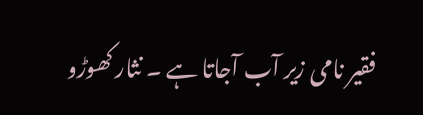فقیر نامی زیر آب آجاتا ہے ۔ نثار کھوڑو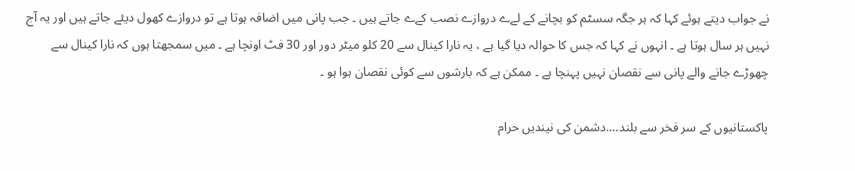نے جواب دیتے ہوئے کہا کہ ہر جگہ سسٹم کو بچانے کے لےے دروازے نصب کےے جاتے ہیں ۔ جب پانی میں اضافہ ہوتا ہے تو دروازے کھول دیئے جاتے ہیں اور یہ آج نہیں ہر سال ہوتا ہے ۔ انہوں نے کہا کہ جس کا حوالہ دیا گیا ہے ، یہ نارا کینال سے 20 کلو میٹر دور اور 30 فٹ اونچا ہے ۔ میں سمجھتا ہوں کہ نارا کینال سے چھوڑے جانے والے پانی سے نقصان نہیں پہنچا ہے ۔ ممکن ہے کہ بارشوں سے کوئی نقصان ہوا ہو ۔

پاکستانیوں کے سر فخر سے بلند….دشمن کی نیندیں حرام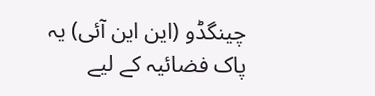چینگڈو (این این آئی) یہ پاک فضائیہ کے لیے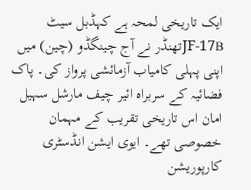ایک تاریخی لمحہ ہے کہڈبل سیٹ JF-17Bتھنڈر نے آج چینگڈو (چین) میں اپنی پہلی کامیاب آزمائشی پرواز کی۔ پاک فضائیہ کے سربراہ ائیر چیف مارشل سہیل امان اس تاریخی تقریب کے مہمان خصوصی تھے۔ ایوی ایشن انڈسٹری کارپوریشن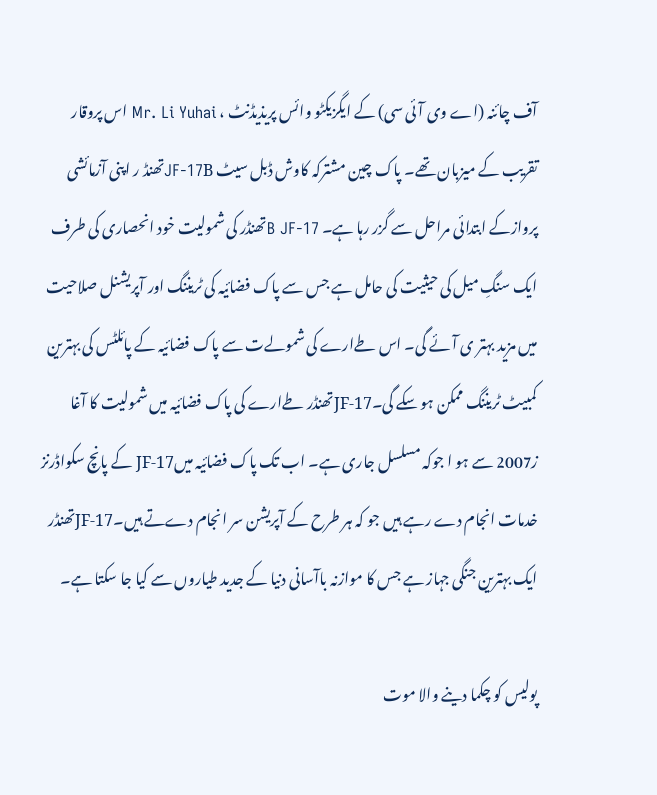آف چائنہ (اے وی آئی سی) کے ایگزیکٹو وائس پریذیڈنٹ ، Mr. Li Yuhai اس پروقار تقریب کے میزبان تھے۔ پاک چین مشترکہ کاوش ڈبل سیٹ JF-17Bتھنڈ ر اپنی آزمائشی پروازکے ابتدائی مراحل سے گزر رہا ہے۔ B JF-17تھنڈر کی شمولیت خود انحصاری کی طرف ایک سنگِ میل کی حیثیت کی حامل ہے جس سے پاک فضائیہ کی ٹریننگ اور آپریشنل صلاحیت میں مزید بہتر ی آئے گی۔ اس طےارے کی شمولےت سے پاک فضائیہ کے پائلٹس کی بہترین کمبیٹ ٹریننگ ممکن ہو سکے گی۔JF-17تھنڈر طےارے کی پاک فضائیہ میں شمولیت کا آغا ز2007 سے ہو ا جوکہ مسلسل جاری ہے۔ اب تک پاک فضائیہ میںJF-17 کے پانچ سکواڈرنز خدمات انجام دے رہے ہیں جو کہ ہر طرح کے آپریشن سر انجام دےتے ہیں۔JF-17تھنڈر ایک بہترین جنگی جہاز ہے جس کا موازنہ باآسانی دنیا کے جدید طیاروں سے کیا جا سکتا ہے۔

پولیس کو چکما دینے والا موت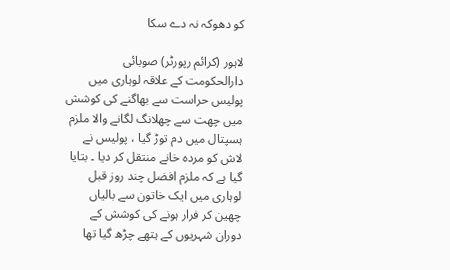کو دھوکہ نہ دے سکا

لاہور (کرائم رپورٹر) صوبائی دارالحکومت کے علاقہ لوہاری میں پولیس حراست سے بھاگنے کی کوشش میں چھت سے چھلانگ لگانے والا ملزم ہسپتال میں دم توڑ گیا ، پولیس نے لاش کو مردہ خانے منتقل کر دیا ۔ بتایا گیا ہے کہ ملزم افضل چند روز قبل لوہاری میں ایک خاتون سے بالیاں چھین کر فرار ہونے کی کوشش کے دوران شہریوں کے ہتھے چڑھ گیا تھا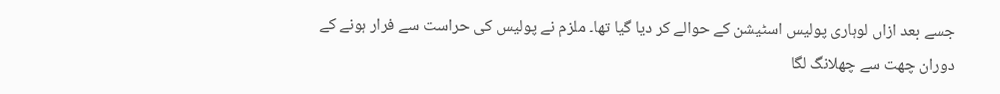جسے بعد ازاں لوہاری پولیس اسٹیشن کے حوالے کر دیا گیا تھا۔ ملزم نے پولیس کی حراست سے فرار ہونے کے دوران چھت سے چھلانگ لگا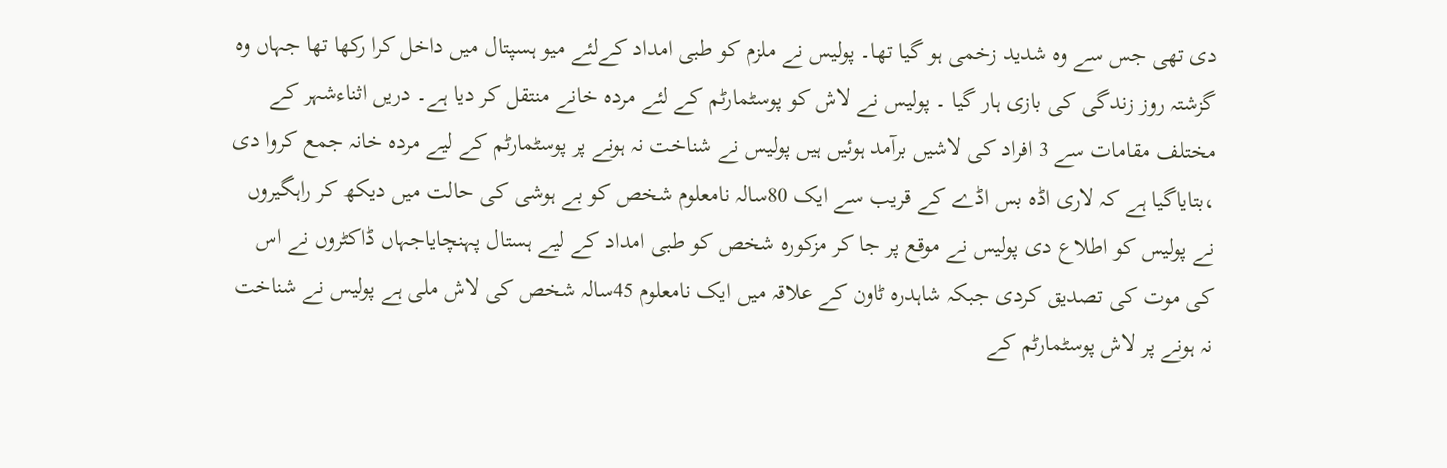دی تھی جس سے وہ شدید زخمی ہو گیا تھا۔ پولیس نے ملزم کو طبی امداد کےلئے میو ہسپتال میں داخل کرا رکھا تھا جہاں وہ گزشتہ روز زندگی کی بازی ہار گیا ۔ پولیس نے لاش کو پوسٹمارٹم کے لئے مردہ خانے منتقل کر دیا ہے۔ دریں اثناءشہر کے مختلف مقامات سے 3 افراد کی لاشیں برآمد ہوئیں ہیں پولیس نے شناخت نہ ہونے پر پوسٹمارٹم کے لیے مردہ خانہ جمع کروا دی ،بتایاگیا ہے کہ لاری اڈہ بس اڈے کے قریب سے ایک 80سالہ نامعلوم شخص کو بے ہوشی کی حالت میں دیکھ کر راہگیروں نے پولیس کو اطلاع دی پولیس نے موقع پر جا کر مزکورہ شخص کو طبی امداد کے لیے ہستال پہنچایاجہاں ڈاکٹروں نے اس کی موت کی تصدیق کردی جبکہ شاہدرہ ٹاون کے علاقہ میں ایک نامعلوم 45سالہ شخص کی لاش ملی ہے پولیس نے شناخت نہ ہونے پر لاش پوسٹمارٹم کے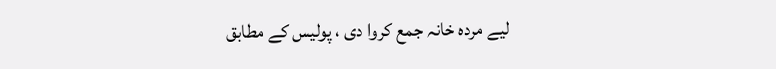لیے مردہ خانہ جمع کروا دی ، پولیس کے مطابق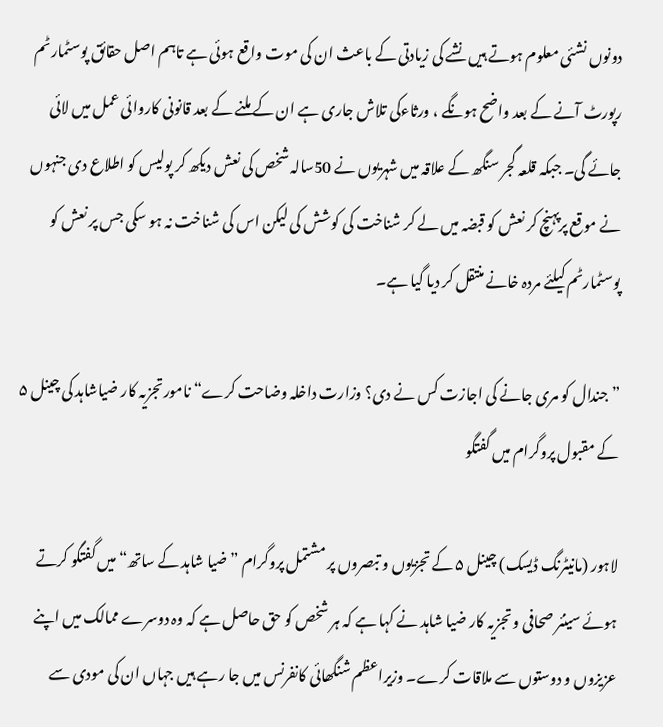دونوں نشئی معلوم ہوتے ہیں نشے کی زیادتی کے باعث ان کی موت واقع ہوئی ہے تاہم اصل حقائق پوسٹمارٹم رپورٹ آنے کے بعد واضح ہونگے ، ورثاءکی تلاش جاری ہے ان کے ملنے کے بعد قانونی کاروائی عمل میں لائی جائے گی۔ جبکہ قلعہ گجر سنگھ کے علاقہ میں شہریوں نے 50سالہ شخص کی نعش دیکھ کر پولیس کو اطلاع دی جنہوں نے موقع پرپہنچ کر نعش کو قبضہ میں لے کر شناخت کی کوشش کی لیکن اس کی شناخت نہ ہو سکی جس پر نعش کو پوسٹمارٹم کیلئے مردہ خانے منتقل کر دیا گیا ہے۔

”جندال کو مری جانے کی اجازت کس نے دی؟ وزارت داخلہ وضاحت کرے“ نامورتجزیہ کار ضیاشاہد کی چینل ۵ کے مقبول پروگرام میں گفتگو

لاہور (مانیٹرنگ ڈیسک) چینل ۵ کے تجزیوں و تبصروں پر مشتمل پروگرام ”ضیا شاہد کے ساتھ“ میں گفتگو کرتے ہوئے سینئر صحافی و تجزیہ کار ضیا شاہد نے کہا ہے کہ ہر شخص کو حق حاصل ہے کہ وہ دوسرے ممالک میں اپنے عزیزوں و دوستوں سے ملاقات کرے۔ وزیراعظم شنگھائی کانفرنس میں جا رہے ہیں جہاں ان کی مودی سے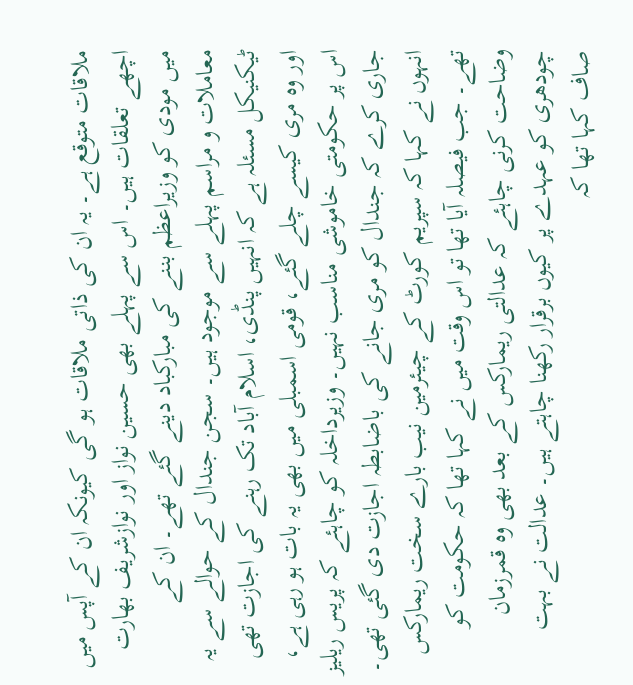ملاقات متوقع ہے۔ یہ ان کی ذاتی ملاقات ہو گی کیونکہ ان کے آپس میں اچھے تعلقات ہیں۔ اس سے پہلے بھی حسین نواز اور نوازشریف بھارت میں مودی کو وزیراعظم بننے کی مبارکباد دینے گئے تھے۔ ان کے معاملات و مراسم پہلے سے موجود ہیں۔ سجن جندال کے حوالے سے یہ ٹیکنیکل مسئلہ ہے کہ انہیں پنڈی، اسلام آباد تک رہنے کی اجازت تھی اور وہ مری کیسے چلے گئے، قومی اسمبلی میں بھی یہ بات ہو رہی ہے، اس پر حکومتی خاموشی مناسب نہیں۔ وزیرداخلہ کو چاہئے کہ پریس ریلیز جاری کرے کہ جندال کو مری جانے کی باضابطہ اجازت دی گئی تھی۔ انہوں نے کہا کہ سپریم کورٹ کے چیئرمین نیب بارے سخت ریمارکس تھے۔ جب فیصلہ آیا تھا تو اس وقت میں نے کہا تھا کہ حکومت کو وضاحت کرنی چاہئے کہ عدالتی ریمارکس کے بعد بھی وہ قمرزمان چودھری کو عہدے پر کیوں برقرار رکھنا چاہتے ہیں۔ عدالت نے بہت صاف کہا تھا کہ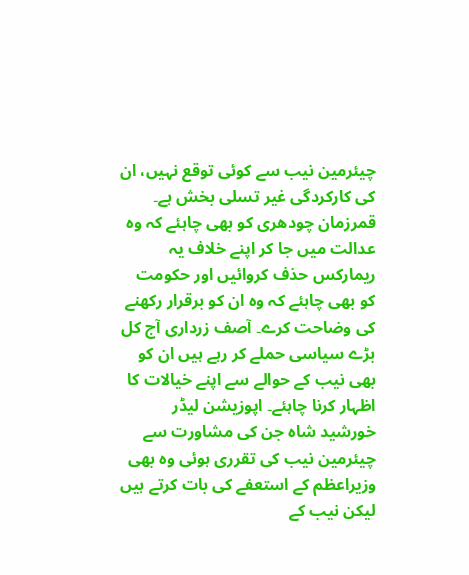چیئرمین نیب سے کوئی توقع نہیں، ان کی کارکردگی غیر تسلی بخش ہے۔ قمرزمان چودھری کو بھی چاہئے کہ وہ عدالت میں جا کر اپنے خلاف یہ ریمارکس حذف کروائیں اور حکومت کو بھی چاہئے کہ وہ ان کو برقرار رکھنے کی وضاحت کرے۔ آصف زرداری آج کل بڑے سیاسی حملے کر رہے ہیں ان کو بھی نیب کے حوالے سے اپنے خیالات کا اظہار کرنا چاہئے۔ اپوزیشن لیڈر خورشید شاہ جن کی مشاورت سے چیئرمین نیب کی تقرری ہوئی وہ بھی وزیراعظم کے استعفے کی بات کرتے ہیں لیکن نیب کے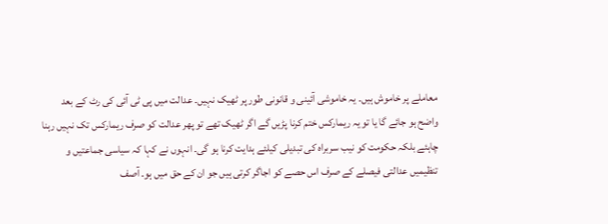معاملے پر خاموش ہیں۔ یہ خاموشی آئینی و قانونی طور پر ٹھیک نہیں۔ عدالت میں پی ٹی آئی کی رٹ کے بعد واضح ہو جائے گا یا تو یہ ریمارکس ختم کرنا پڑیں گے اگر ٹھیک تھے تو پھر عدالت کو صرف ریمارکس تک نہیں رہنا چاہئے بلکہ حکومت کو نیب سربراہ کی تبدیلی کیلئے ہدایت کرنا ہو گی۔ انہوں نے کہا کہ سیاسی جماعتیں و تنظیمیں عدالتی فیصلے کے صرف اس حصے کو اجاگر کرتی ہیں جو ان کے حق میں ہو۔ آصف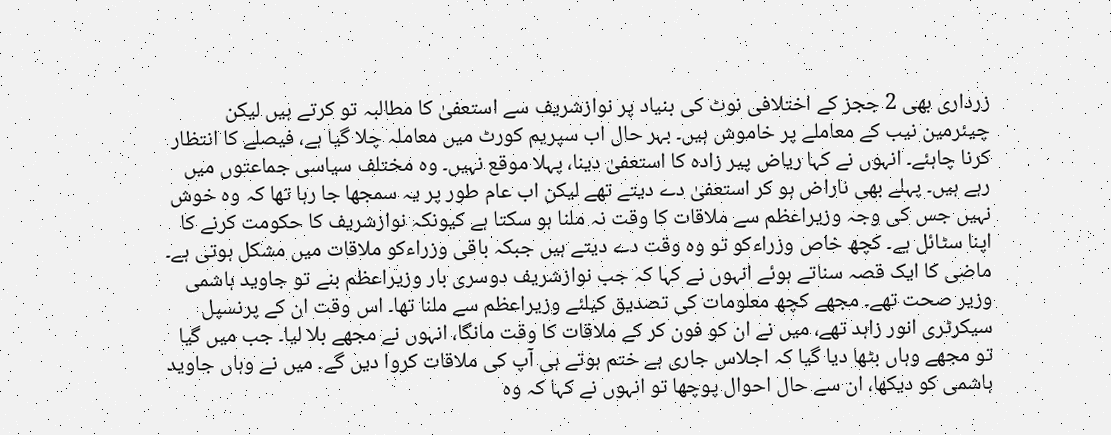زرداری بھی 2 ججز کے اختلافی نوٹ کی بنیاد پر نوازشریف سے استعفیٰ کا مطالبہ تو کرتے ہیں لیکن چیئرمین نیب کے معاملے پر خاموش ہیں۔ بہر حال اب سپریم کورٹ میں معاملہ چلا گیا ہے، فیصلے کا انتظار کرنا چاہئے۔ انہوں نے کہا ریاض پیر زادہ کا استعفیٰ دینا، پہلا موقع نہیں۔ وہ مختلف سیاسی جماعتوں میں رہے ہیں۔ پہلے بھی ناراض ہو کر استعفیٰ دے دیتے تھے لیکن اب عام طور پر یہ سمجھا جا رہا تھا کہ وہ خوش نہیں جس کی وجہ وزیراعظم سے ملاقات کا وقت نہ ملنا ہو سکتا ہے کیونکہ نوازشریف کا حکومت کرنے کا اپنا سٹائل ہے۔ کچھ خاص وزراءکو تو وہ وقت دے دیتے ہیں جبکہ باقی وزراءکو ملاقات میں مشکل ہوتی ہے۔ ماضی کا ایک قصہ سناتے ہوئے انہوں نے کہا کہ جب نوازشریف دوسری بار وزیراعظم بنے تو جاوید ہاشمی وزیر صحت تھے۔ مجھے کچھ معلومات کی تصدیق کیلئے وزیراعظم سے ملنا تھا۔ اس وقت ان کے پرنسپل سیکرٹری انور زاہد تھے، میں نے ان کو فون کر کے ملاقات کا وقت مانگا، انہوں نے مجھے بلا لیا۔ جب میں گیا تو مجھے وہاں بٹھا دیا گیا کہ اجلاس جاری ہے ختم ہوتے ہی آپ کی ملاقات کروا دیں گے۔ میں نے وہاں جاوید ہاشمی کو دیکھا، ان سے حال احوال پوچھا تو انہوں نے کہا کہ وہ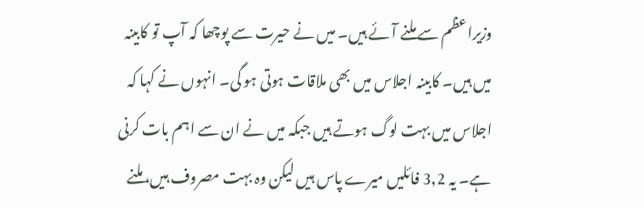وزیراعظم سے ملنے آئے ہیں۔ میں نے حیرت سے پوچھا کہ آپ تو کابینہ میں ہیں۔ کابینہ اجلاس میں بھی ملاقات ہوتی ہو گی۔ انہوں نے کہا کہ اجلاس میں بہت لوگ ہوتے ہیں جبکہ میں نے ان سے اہم بات کرنی ہے۔ یہ 3,2 فائلیں میرے پاس ہیں لیکن وہ بہت مصروف ہیں، ملنے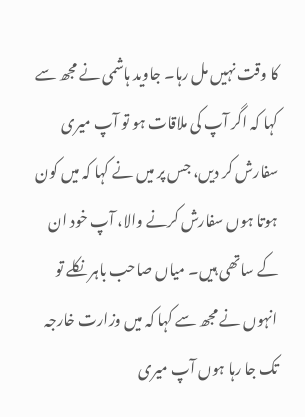کا وقت نہیں مل رہا۔ جاوید ہاشمی نے مجھ سے کہا کہ اگر آپ کی ملاقات ہو تو آپ میری سفارش کر دیں، جس پر میں نے کہا کہ میں کون ہوتا ہوں سفارش کرنے والا، آپ خود ان کے ساتھی ہیں۔ میاں صاحب باہر نکلے تو انہوں نے مجھ سے کہا کہ میں وزارت خارجہ تک جا رہا ہوں آپ میری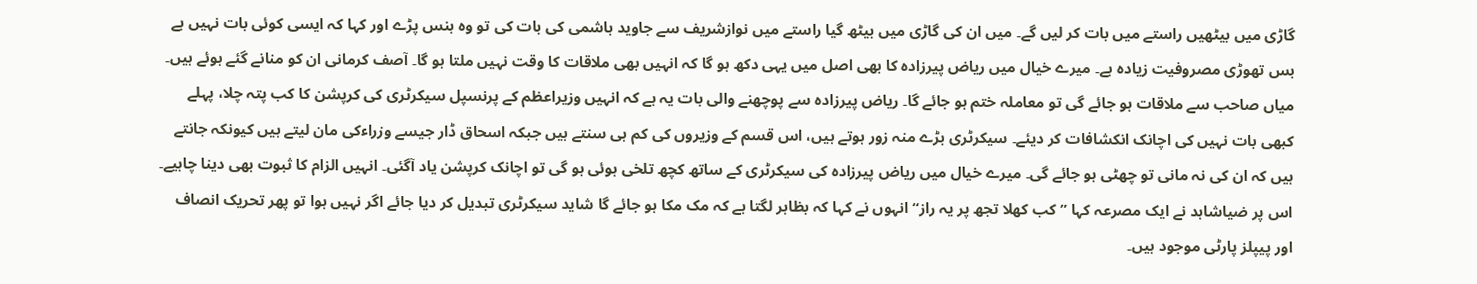گاڑی میں بیٹھیں راستے میں بات کر لیں گے۔ میں ان کی گاڑی میں بیٹھ گیا راستے میں نوازشریف سے جاوید ہاشمی کی بات کی تو وہ ہنس پڑے اور کہا کہ ایسی کوئی بات نہیں ہے بس تھوڑی مصروفیت زیادہ ہے۔ میرے خیال میں ریاض پیرزادہ کا بھی اصل میں یہی دکھ ہو گا کہ انہیں بھی ملاقات کا وقت نہیں ملتا ہو گا۔ آصف کرمانی ان کو منانے گئے ہوئے ہیں۔ میاں صاحب سے ملاقات ہو جائے گی تو معاملہ ختم ہو جائے گا۔ ریاض پیرزادہ سے پوچھنے والی بات یہ ہے کہ انہیں وزیراعظم کے پرنسپل سیکرٹری کی کرپشن کا کب پتہ چلا، پہلے کبھی بات نہیں کی اچانک انکشافات کر دیئے۔ سیکرٹری بڑے منہ زور ہوتے ہیں، اس قسم کے وزیروں کی کم ہی سنتے ہیں جبکہ اسحاق ڈار جیسے وزراءکی مان لیتے ہیں کیونکہ جانتے ہیں کہ ان کی نہ مانی تو چھٹی ہو جائے گی۔ میرے خیال میں ریاض پیرزادہ کی سیکرٹری کے ساتھ کچھ تلخی ہوئی ہو گی تو اچانک کرپشن یاد آگئی۔ انہیں الزام کا ثبوت بھی دینا چاہیے۔ اس پر ضیاشاہد نے ایک مصرعہ کہا ”کب کھلا تجھ پر یہ راز“ انہوں نے کہا کہ بظاہر لگتا ہے کہ مک مکا ہو جائے گا شاید سیکرٹری تبدیل کر دیا جائے اگر نہیں ہوا تو پھر تحریک انصاف اور پیپلز پارٹی موجود ہیں۔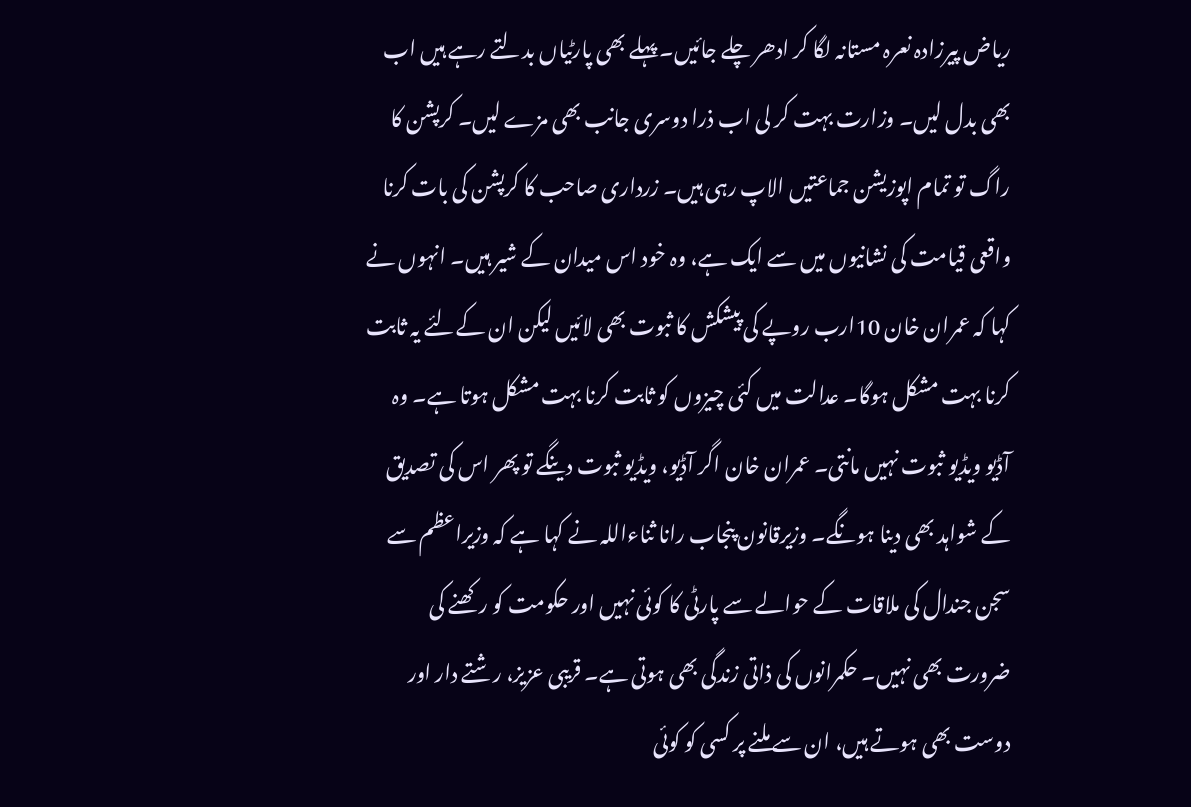ریاض پیرزادہ نعرہ مستانہ لگا کر ادھر چلے جائیں۔ پہلے بھی پارٹیاں بدلتے رہے ہیں اب بھی بدل لیں۔ وزارت بہت کر لی اب ذرا دوسری جانب بھی مزے لیں۔ کرپشن کا راگ تو تمام اپوزیشن جماعتیں الاپ رہی ہیں۔ زرداری صاحب کا کرپشن کی بات کرنا واقعی قیامت کی نشانیوں میں سے ایک ہے، وہ خود اس میدان کے شیر ہیں۔ انہوں نے کہا کہ عمران خان 10ارب روپے کی پیشکش کا ثبوت بھی لائیں لیکن ان کےلئے یہ ثابت کرنا بہت مشکل ہوگا۔ عدالت میں کئی چیزوں کو ثابت کرنا بہت مشکل ہوتا ہے۔ وہ آڈیو ویڈیو ثبوت نہیں مانتی۔ عمران خان اگر آڈیو، ویڈیو ثبوت دینگے تو پھر اس کی تصدیق کے شواہد بھی دینا ہونگے۔ وزیرقانون پنجاب رانا ثناءاللہ نے کہا ہے کہ وزیراعظم سے سجن جندال کی ملاقات کے حوالے سے پارٹی کا کوئی نہیں اور حکومت کو رکھنے کی ضرورت بھی نہیں۔ حکمرانوں کی ذاتی زندگی بھی ہوتی ہے۔ قریبی عزیز، رشتے دار اور دوست بھی ہوتے ہیں، ان سے ملنے پر کسی کو کوئی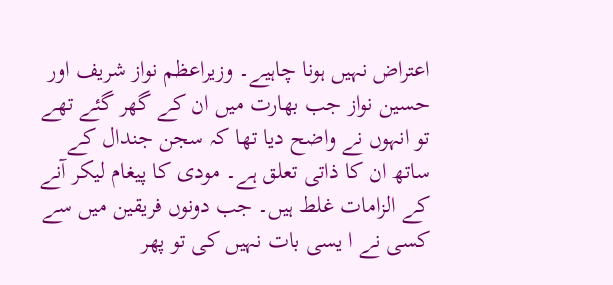اعتراض نہیں ہونا چاہیے۔ وزیراعظم نواز شریف اور حسین نواز جب بھارت میں ان کے گھر گئے تھے تو انہوں نے واضح دیا تھا کہ سجن جندال کے ساتھ ان کا ذاتی تعلق ہے۔ مودی کا پیغام لیکر آنے کے الزامات غلط ہیں۔ جب دونوں فریقین میں سے کسی نے ا یسی بات نہیں کی تو پھر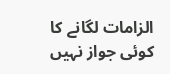الزامات لگانے کا کوئی جواز نہیں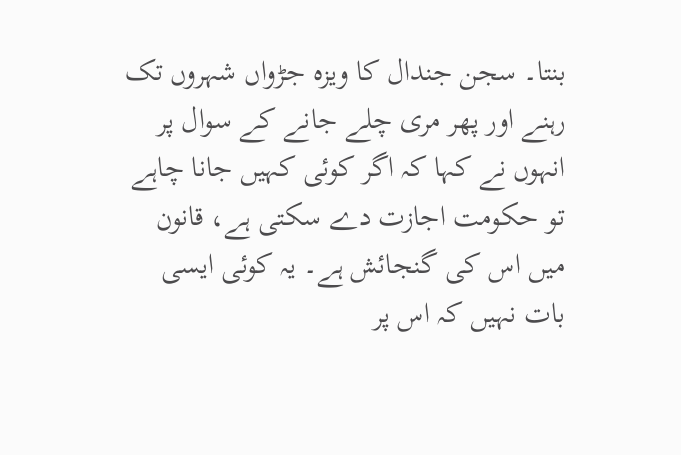بنتا۔ سجن جندال کا ویزہ جڑواں شہروں تک رہنے اور پھر مری چلے جانے کے سوال پر انہوں نے کہا کہ اگر کوئی کہیں جانا چاہے تو حکومت اجازت دے سکتی ہے، قانون میں اس کی گنجائش ہے۔ یہ کوئی ایسی بات نہیں کہ اس پر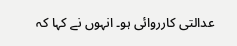عدالتی کارروائی ہو۔ انہوں نے کہا کہ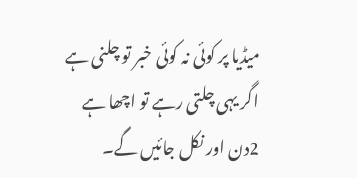میڈیا پر کوئی نہ کوئی خبر تو چلنی ہے اگر یہی چلتی رہے تو اچھا ہے 2دن اور نکل جائیں گے۔